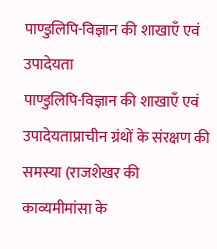पाण्डुलिपि-विज्ञान की शाखाएँ एवं उपादेयता
पाण्डुलिपि-विज्ञान की शाखाएँ एवं उपादेयताप्राचीन ग्रंथों के संरक्षण की समस्या (राजशेखर की काव्यमीमांसा के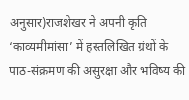अनुसार)राजशेखर ने अपनी कृति ‘काव्यमीमांसा’ में हस्तलिखित ग्रंथों के पाठ-संक्रमण की असुरक्षा और भविष्य की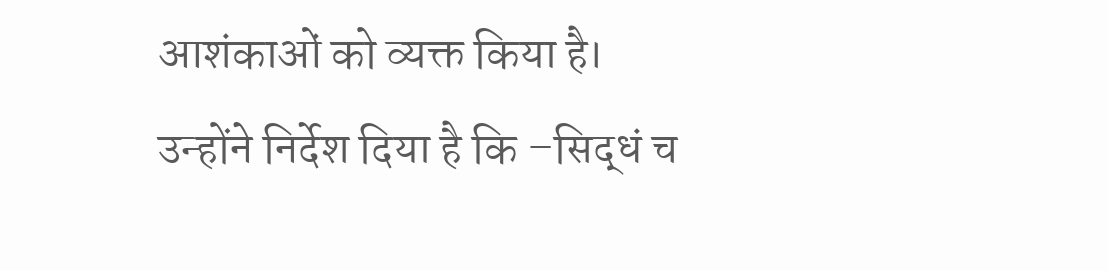आशंकाओं को व्यक्त किया है। उन्होंने निर्देश दिया है कि –सिद्धं च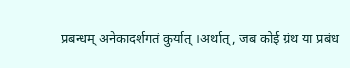प्रबन्धम् अनेकादर्शगतं कुर्यात् ।अर्थात्, जब कोई ग्रंथ या प्रबंध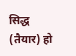सिद्ध (तैयार) हो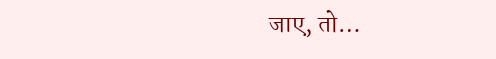जाए, तो…